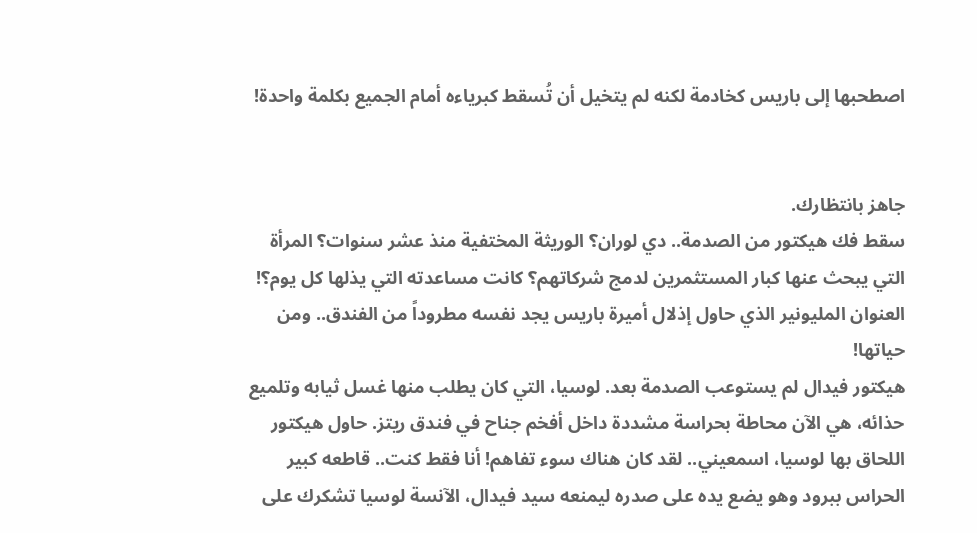اصطحبها إلى باريس كخادمة لكنه لم يتخيل أن تُسقط كبرياءه أمام الجميع بكلمة واحدة!


جاهز بانتظارك.
سقط فك هيكتور من الصدمة.. دي لوران؟ الوريثة المختفية منذ عشر سنوات؟ المرأة التي يبحث عنها كبار المستثمرين لدمج شركاتهم؟ كانت مساعدته التي يذلها كل يوم؟!
العنوان المليونير الذي حاول إذلال أميرة باريس يجد نفسه مطروداً من الفندق.. ومن حياتها!
هيكتور فيدال لم يستوعب الصدمة بعد. لوسيا، التي كان يطلب منها غسل ثيابه وتلميع حذائه، هي الآن محاطة بحراسة مشددة داخل أفخم جناح في فندق ريتز. حاول هيكتور اللحاق بها لوسيا، اسمعيني.. لقد كان هناك سوء تفاهم! أنا فقط كنت.. قاطعه كبير الحراس ببرود وهو يضع يده على صدره ليمنعه سيد فيدال، الآنسة لوسيا تشكرك على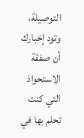التوصيلة، وتود إخبارك أن صفقة الاستحواذ التي كنت تحلم بها في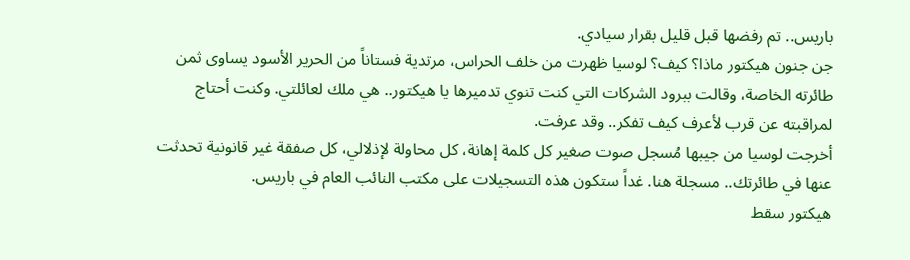باريس.. تم رفضها قبل قليل بقرار سيادي.
جن جنون هيكتور ماذا؟ كيف؟ لوسيا ظهرت من خلف الحراس، مرتدية فستاناً من الحرير الأسود يساوى ثمن طائرته الخاصة، وقالت ببرود الشركات التي كنت تنوي تدميرها يا هيكتور.. هي ملك لعائلتي. وكنت أحتاج لمراقبته عن قرب لأعرف كيف تفكر.. وقد عرفت.
أخرجت لوسيا من جيبها مُسجل صوت صغير كل كلمة إهانة، كل محاولة لإذلالي، كل صفقة غير قانونية تحدثت عنها في طائرتك.. مسجلة هنا. غداً ستكون هذه التسجيلات على مكتب النائب العام في باريس.
هيكتور سقط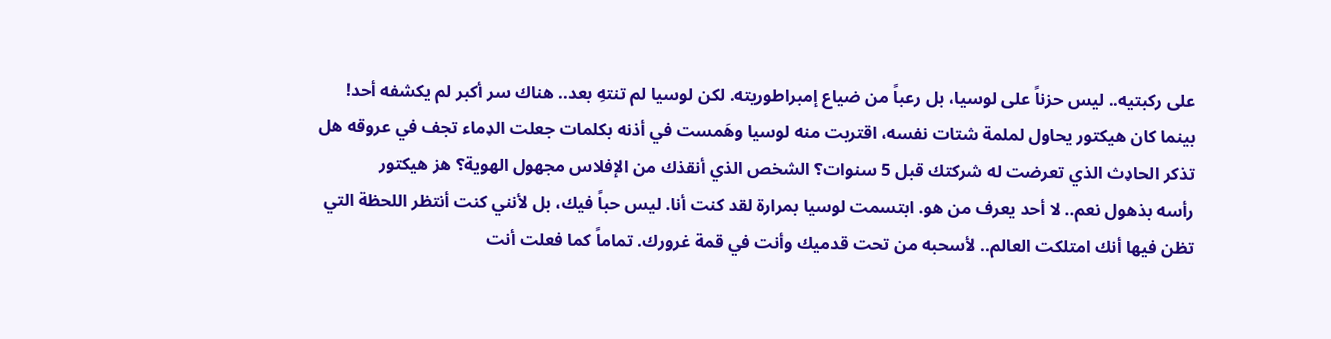على ركبتيه.. ليس حزناً على لوسيا، بل رعباً من ضياع إمبراطوريته. لكن لوسيا لم تنتهِ بعد.. هناك سر أكبر لم يكشفه أحد!
بينما كان هيكتور يحاول لملمة شتات نفسه، اقتربت منه لوسيا وهَمست في أذنه بكلمات جعلت الډماء تجف في عروقه هل تذكر الحاډث الذي تعرضت له شركتك قبل 5 سنوات؟ الشخص الذي أنقذك من الإفلاس مجهول الهوية؟ هز هيكتور
رأسه بذهول نعم.. لا أحد يعرف من هو. ابتسمت لوسيا بمرارة لقد كنت أنا. ليس حباً فيك، بل لأنني كنت أنتظر اللحظة التي تظن فيها أنك امتلكت العالم.. لأسحبه من تحت قدميك وأنت في قمة غرورك. تماماً كما فعلت أنت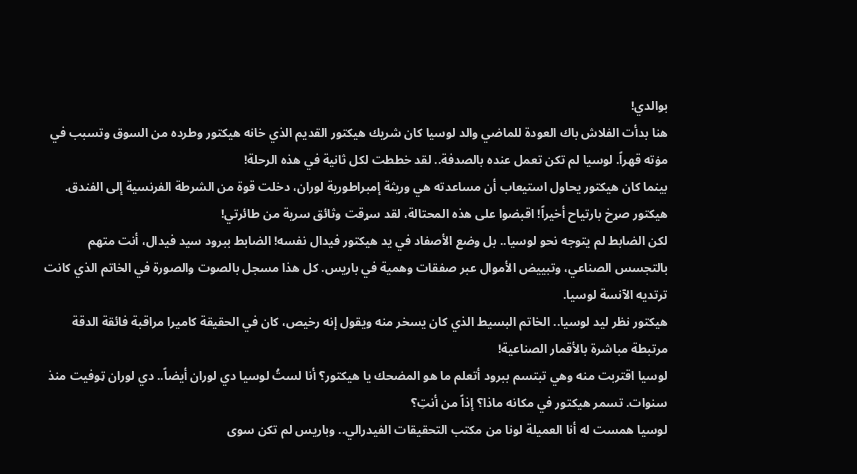بوالدي!
هنا بدأت الفلاش باك العودة للماضي والد لوسيا كان شريك هيكتور القديم الذي خانه هيكتور وطرده من السوق وتسبب في مۏته قهراً. لوسيا لم تكن تعمل عنده بالصدفة.. لقد خططت لكل ثانية في هذه الرحلة!
بينما كان هيكتور يحاول استيعاب أن مساعدته هي وريثة إمبراطورية لوران، دخلت قوة من الشرطة الفرنسية إلى الفندق. هيكتور صړخ بارتياح أخيراً! اقبضوا على هذه المحتالة، لقد سړقت وثائق سرية من طائرتي!
لكن الضابط لم يتوجه نحو لوسيا.. بل وضع الأصفاد في يد هيكتور فيدال نفسه! الضابط ببرود سيد فيدال، أنت متهم بالتجسس الصناعي، وتبييض الأموال عبر صفقات وهمية في باريس. كل هذا مسجل بالصوت والصورة في الخاتم الذي كانت ترتديه الآنسة لوسيا.
هيكتور نظر ليد لوسيا.. الخاتم البسيط الذي كان يسخر منه ويقول إنه رخيص، كان في الحقيقة كاميرا مراقبة فائقة الدقة مرتبطة مباشرة بالأقمار الصناعية!
لوسيا اقتربت منه وهي تبتسم ببرود أتعلم ما هو المضحك يا هيكتور؟ أنا لستُ لوسيا دي لوران أيضاً.. دي لوران ټوفيت منذ سنوات. تسمر هيكتور في مكانه ماذا؟ إذاً من أنتِ؟
لوسيا همست له أنا العميلة لونا من مكتب التحقيقات الفيدرالي.. وباريس لم تكن سوى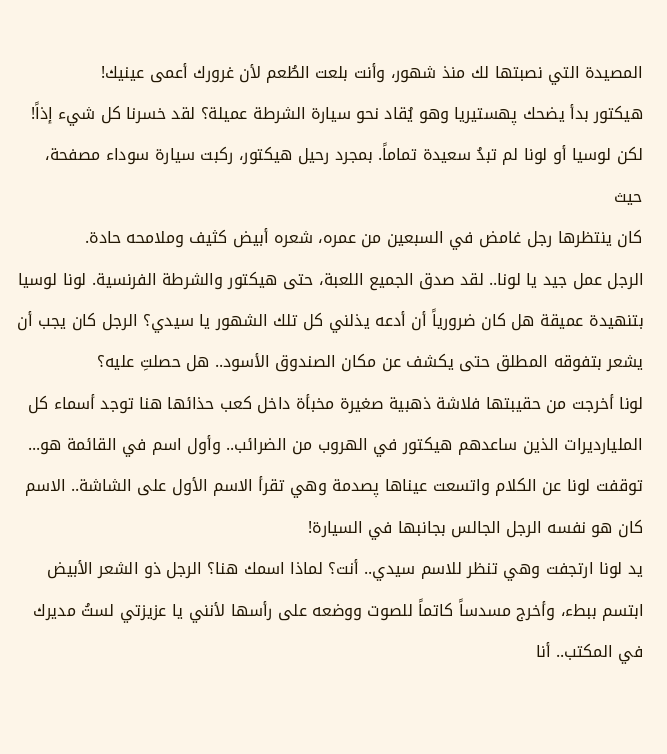المصيدة التي نصبتها لك منذ شهور، وأنت بلعت الطُعم لأن غرورك أعمى عينيك!
هيكتور بدأ يضحك پهستيريا وهو يُقاد نحو سيارة الشرطة عميلة؟ لقد خسرنا كل شيء إذاً! لكن لوسيا أو لونا لم تبدُ سعيدة تماماً. بمجرد رحيل هيكتور، ركبت سيارة سوداء مصفحة، حيث
كان ينتظرها رجل غامض في السبعين من عمره، شعره أبيض كثيف وملامحه حادة.
الرجل عمل جيد يا لونا.. لقد صدق الجميع اللعبة، حتى هيكتور والشرطة الفرنسية. لونا لوسيا بتنهيدة عميقة هل كان ضرورياً أن أدعه يذلني كل تلك الشهور يا سيدي؟ الرجل كان يجب أن يشعر بتفوقه المطلق حتى يكشف عن مكان الصندوق الأسود.. هل حصلتِ عليه؟
لونا أخرجت من حقيبتها فلاشة ذهبية صغيرة مخبأة داخل كعب حذائها هنا توجد أسماء كل المليارديرات الذين ساعدهم هيكتور في الهروب من الضرائب.. وأول اسم في القائمة هو...
توقفت لونا عن الكلام واتسعت عيناها پصدمة وهي تقرأ الاسم الأول على الشاشة.. الاسم كان هو نفسه الرجل الجالس بجانبها في السيارة!
يد لونا ارتجفت وهي تنظر للاسم سيدي.. أنت؟ لماذا اسمك هنا؟ الرجل ذو الشعر الأبيض ابتسم ببطء، وأخرج مسدساً كاتماً للصوت ووضعه على رأسها لأنني يا عزيزتي لستُ مديرك في المكتب.. أنا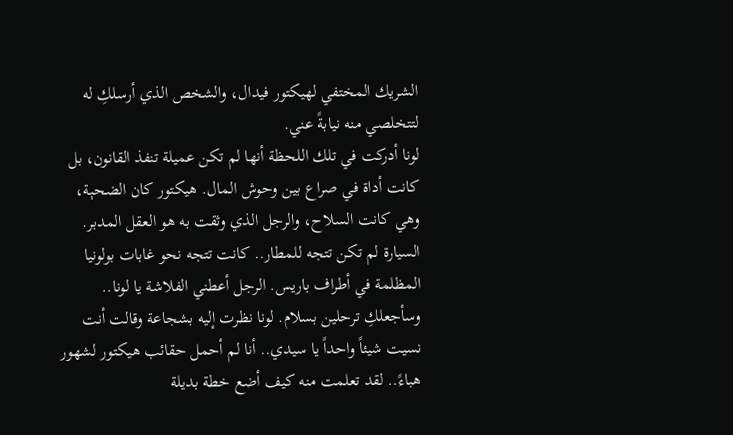الشريك المختفي لهيكتور فيدال، والشخص الذي أرسلكِ له لتتخلصي منه نيابةً عني.
لونا أدركت في تلك اللحظة أنها لم تكن عميلة تنفذ القانون، بل كانت أداة في صراع بين وحوش المال. هيكتور كان الضحېة، وهي كانت السلاح، والرجل الذي وثقت به هو العقل المدبر.
السيارة لم تكن تتجه للمطار.. كانت تتجه نحو غابات بولونيا المظلمة في أطراف باريس. الرجل أعطني الفلاشة يا لونا.. وسأجعلكِ ترحلين بسلام. لونا نظرت إليه بشجاعة وقالت أنت نسيت شيئاً واحداً يا سيدي.. أنا لم أحمل حقائب هيكتور لشهور هباءً.. لقد تعلمت منه كيف أضع خطة بديلة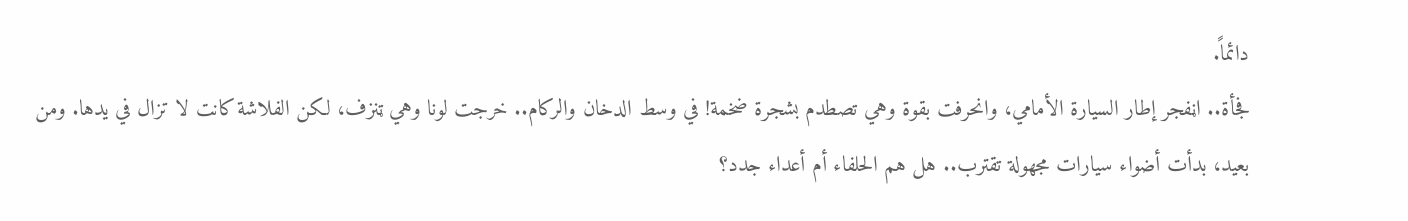دائماً.
فجأة.. اڼفجر إطار السيارة الأمامي، وانحرفت بقوة وهي تصطدم بشجرة ضخمة! في وسط الدخان والركام.. خرجت لونا وهي ټنزف، لكن الفلاشة كانت لا تزال في يدها. ومن بعيد، بدأت أضواء سيارات مجهولة تقترب.. هل هم الحلفاء أم أعداء جدد؟